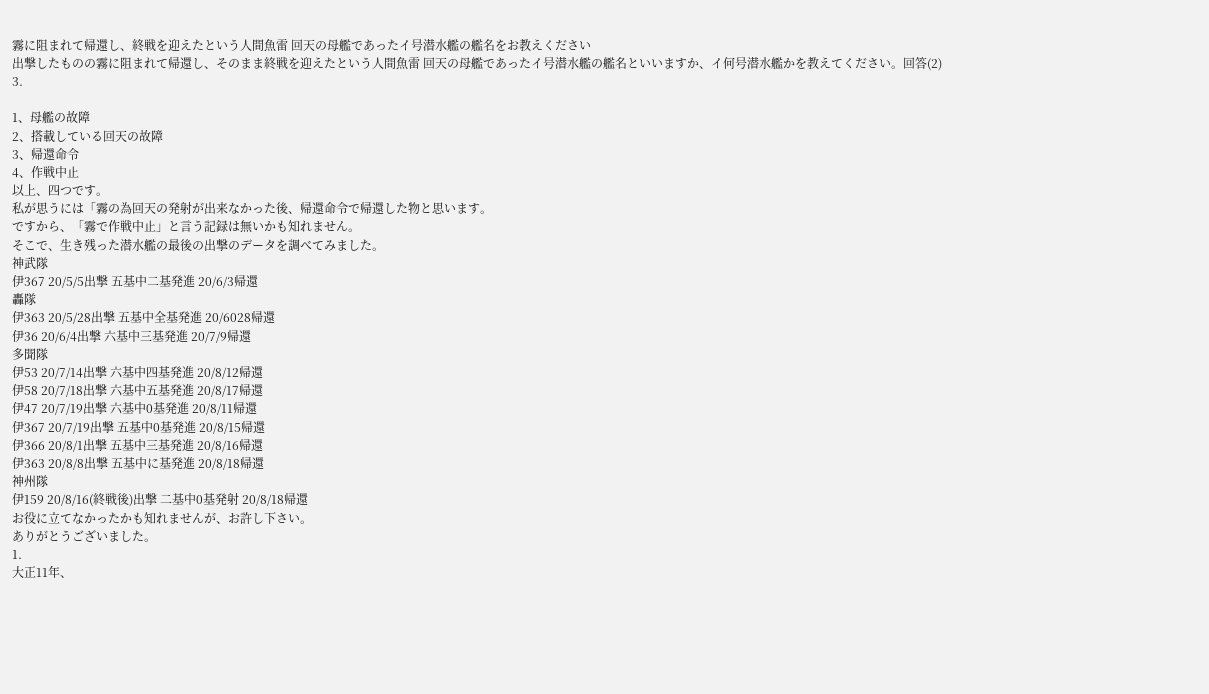霧に阻まれて帰還し、終戦を迎えたという人間魚雷 回天の母艦であったイ号潜水艦の艦名をお教えください
出撃したものの霧に阻まれて帰還し、そのまま終戦を迎えたという人間魚雷 回天の母艦であったイ号潜水艦の艦名といいますか、イ何号潜水艦かを教えてください。回答(2)
3.

1、母艦の故障
2、搭載している回天の故障
3、帰還命令
4、作戦中止
以上、四つです。
私が思うには「霧の為回天の発射が出来なかった後、帰還命令で帰還した物と思います。
ですから、「霧で作戦中止」と言う記録は無いかも知れません。
そこで、生き残った潜水艦の最後の出撃のデータを調べてみました。
神武隊
伊367 20/5/5出撃 五基中二基発進 20/6/3帰還
轟隊
伊363 20/5/28出撃 五基中全基発進 20/6028帰還
伊36 20/6/4出撃 六基中三基発進 20/7/9帰還
多聞隊
伊53 20/7/14出撃 六基中四基発進 20/8/12帰還
伊58 20/7/18出撃 六基中五基発進 20/8/17帰還
伊47 20/7/19出撃 六基中0基発進 20/8/11帰還
伊367 20/7/19出撃 五基中0基発進 20/8/15帰還
伊366 20/8/1出撃 五基中三基発進 20/8/16帰還
伊363 20/8/8出撃 五基中に基発進 20/8/18帰還
神州隊
伊159 20/8/16(終戦後)出撃 二基中0基発射 20/8/18帰還
お役に立てなかったかも知れませんが、お許し下さい。
ありがとうございました。
1.
大正11年、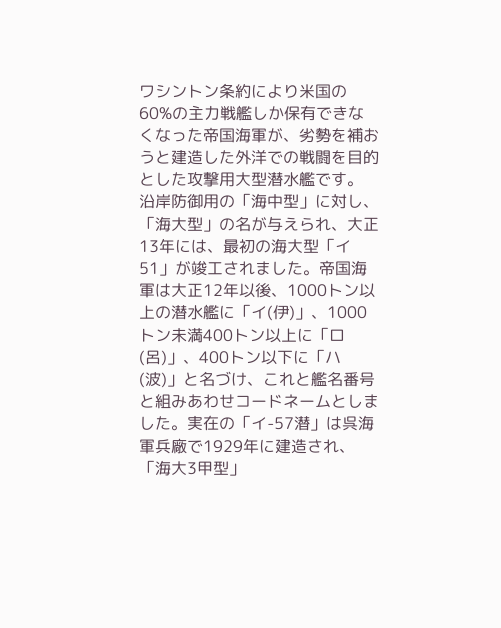ワシントン条約により米国の60%の主力戦艦しか保有できなくなった帝国海軍が、劣勢を補おうと建造した外洋での戦闘を目的とした攻撃用大型潜水艦です。
沿岸防御用の「海中型」に対し、「海大型」の名が与えられ、大正13年には、最初の海大型「イ51」が竣工されました。帝国海軍は大正12年以後、1000トン以上の潜水艦に「イ(伊)」、1000トン未満400トン以上に「ロ(呂)」、400トン以下に「ハ(波)」と名づけ、これと艦名番号と組みあわせコードネームとしました。実在の「イ-57潜」は呉海軍兵廠で1929年に建造され、「海大3甲型」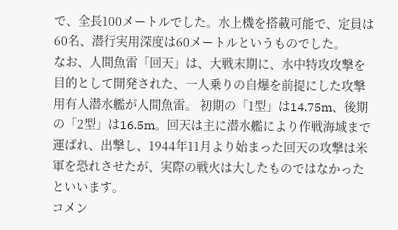で、全長100メートルでした。水上機を搭載可能で、定員は60名、潜行実用深度は60メートルというものでした。
なお、人間魚雷「回天」は、大戦末期に、水中特攻攻撃を目的として開発された、一人乗りの自爆を前提にした攻撃用有人潜水艦が人間魚雷。 初期の「1型」は14.75m、後期の「2型」は16.5m。回天は主に潜水艦により作戦海域まで運ばれ、出撃し、1944年11月より始まった回天の攻撃は米軍を恐れさせたが、実際の戦火は大したものではなかったといいます。
コメン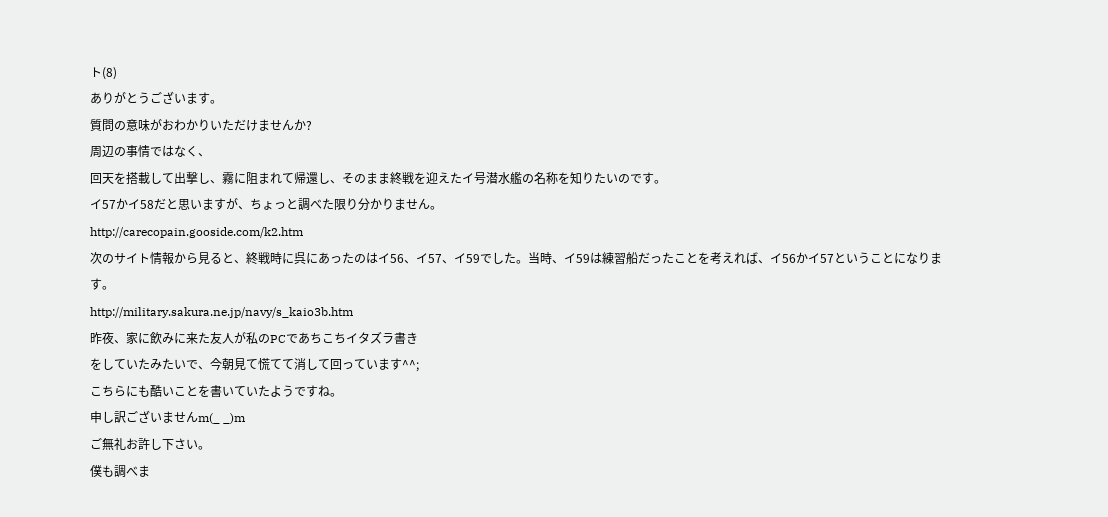ト(8)
ありがとうございます。
質問の意味がおわかりいただけませんか?
周辺の事情ではなく、
回天を搭載して出撃し、霧に阻まれて帰還し、そのまま終戦を迎えたイ号潜水艦の名称を知りたいのです。
イ57かイ58だと思いますが、ちょっと調べた限り分かりません。
http://carecopain.gooside.com/k2.htm
次のサイト情報から見ると、終戦時に呉にあったのはイ56、イ57、イ59でした。当時、イ59は練習船だったことを考えれば、イ56かイ57ということになります。
http://military.sakura.ne.jp/navy/s_kaio3b.htm
昨夜、家に飲みに来た友人が私のPCであちこちイタズラ書き
をしていたみたいで、今朝見て慌てて消して回っています^^;
こちらにも酷いことを書いていたようですね。
申し訳ございませんm(_ _)m
ご無礼お許し下さい。
僕も調べま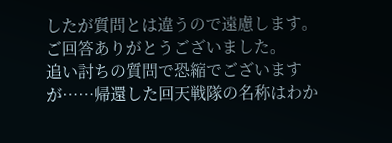したが質問とは違うので遠慮します。
ご回答ありがとうございました。
追い討ちの質問で恐縮でございますが……帰還した回天戦隊の名称はわか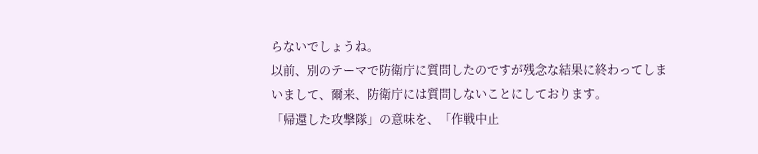らないでしょうね。
以前、別のテーマで防衛庁に質問したのですが残念な結果に終わってしまいまして、爾来、防衛庁には質問しないことにしております。
「帰還した攻撃隊」の意味を、「作戦中止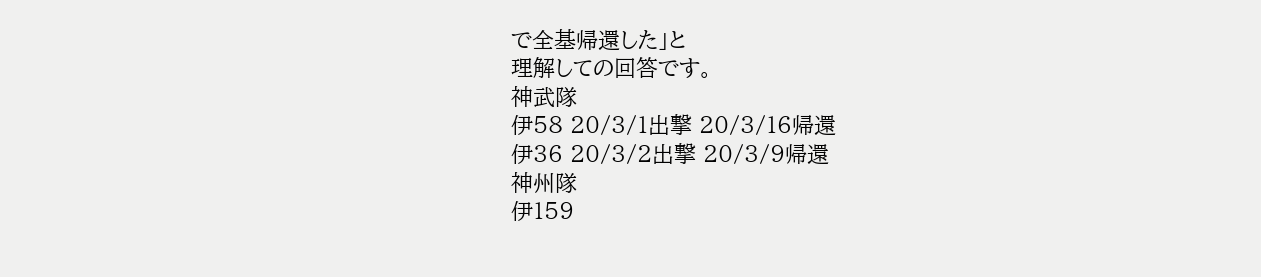で全基帰還した」と
理解しての回答です。
神武隊
伊58 20/3/1出撃 20/3/16帰還
伊36 20/3/2出撃 20/3/9帰還
神州隊
伊159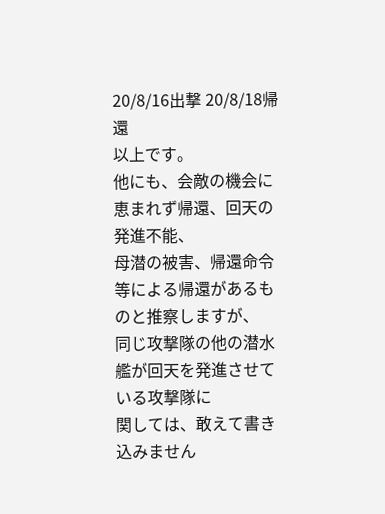20/8/16出撃 20/8/18帰還
以上です。
他にも、会敵の機会に恵まれず帰還、回天の発進不能、
母潜の被害、帰還命令等による帰還があるものと推察しますが、
同じ攻撃隊の他の潜水艦が回天を発進させている攻撃隊に
関しては、敢えて書き込みません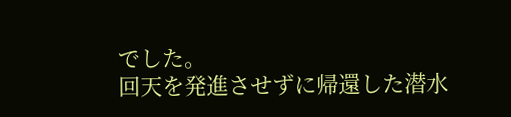でした。
回天を発進させずに帰還した潜水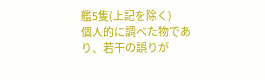艦5隻(上記を除く)
個人的に調べた物であり、若干の誤りが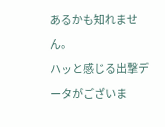あるかも知れません。
ハッと感じる出撃データがございま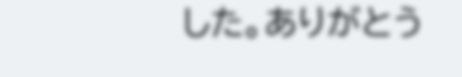した。ありがとう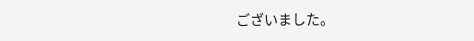ございました。